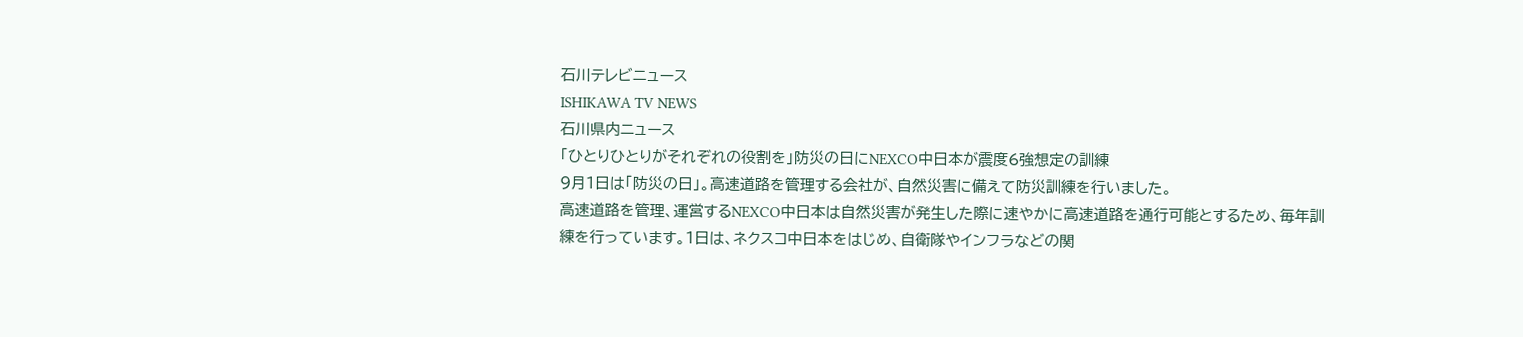石川テレビニュース
ISHIKAWA TV NEWS
石川県内ニュース
「ひとりひとりがそれぞれの役割を」防災の日にNEXCO中日本が震度6強想定の訓練
9月1日は「防災の日」。高速道路を管理する会社が、自然災害に備えて防災訓練を行いました。
高速道路を管理、運営するNEXCO中日本は自然災害が発生した際に速やかに高速道路を通行可能とするため、毎年訓練を行っています。1日は、ネクスコ中日本をはじめ、自衛隊やインフラなどの関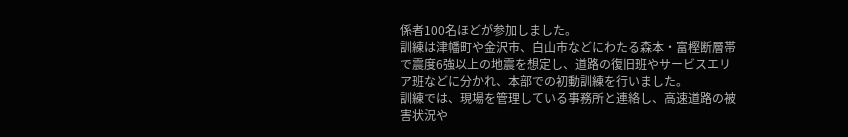係者100名ほどが参加しました。
訓練は津幡町や金沢市、白山市などにわたる森本・富樫断層帯で震度6強以上の地震を想定し、道路の復旧班やサービスエリア班などに分かれ、本部での初動訓練を行いました。
訓練では、現場を管理している事務所と連絡し、高速道路の被害状況や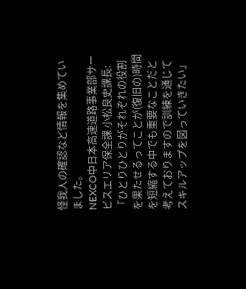怪我人の確認など情報を集めていました。
NEXCO中日本高速道路事業部サービスエリア保全課 小松良史課長:
「ひとりひとりがそれぞれの役割を果たせるってことが(復旧の)時間を短縮する中でも重要なことだと考えておりますので訓練を通じてスキルアップを図っていきたい」